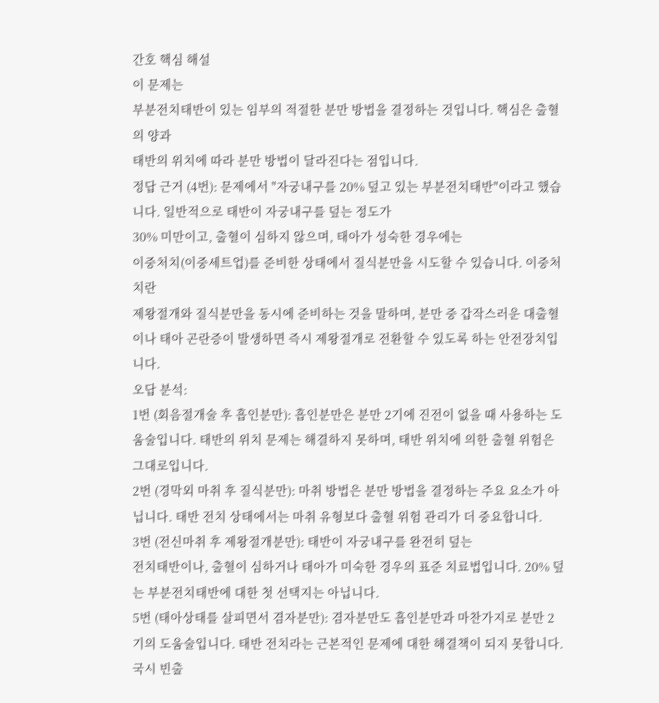간호 핵심 해설
이 문제는
부분전치태반이 있는 임부의 적절한 분만 방법을 결정하는 것입니다. 핵심은 출혈의 양과
태반의 위치에 따라 분만 방법이 달라진다는 점입니다.
정답 근거 (4번): 문제에서 "자궁내구를 20% 덮고 있는 부분전치태반"이라고 했습니다. 일반적으로 태반이 자궁내구를 덮는 정도가
30% 미만이고, 출혈이 심하지 않으며, 태아가 성숙한 경우에는
이중처치(이중세트업)를 준비한 상태에서 질식분만을 시도할 수 있습니다. 이중처치란
제왕절개와 질식분만을 동시에 준비하는 것을 말하며, 분만 중 갑작스러운 대출혈이나 태아 곤란증이 발생하면 즉시 제왕절개로 전환할 수 있도록 하는 안전장치입니다.
오답 분석:
1번 (회음절개술 후 흡인분만): 흡인분만은 분만 2기에 진전이 없을 때 사용하는 도움술입니다. 태반의 위치 문제는 해결하지 못하며, 태반 위치에 의한 출혈 위험은 그대로입니다.
2번 (경막외 마취 후 질식분만): 마취 방법은 분만 방법을 결정하는 주요 요소가 아닙니다. 태반 전치 상태에서는 마취 유형보다 출혈 위험 관리가 더 중요합니다.
3번 (전신마취 후 제왕절개분만): 태반이 자궁내구를 완전히 덮는
전치태반이나, 출혈이 심하거나 태아가 미숙한 경우의 표준 치료법입니다. 20% 덮는 부분전치태반에 대한 첫 선택지는 아닙니다.
5번 (태아상태를 살피면서 겸자분만): 겸자분만도 흡인분만과 마찬가지로 분만 2기의 도움술입니다. 태반 전치라는 근본적인 문제에 대한 해결책이 되지 못합니다.
국시 빈출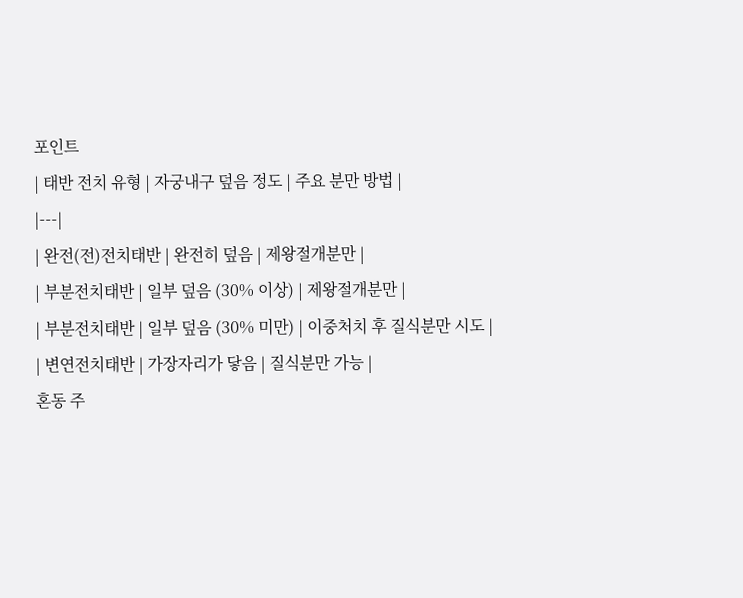포인트
| 태반 전치 유형 | 자궁내구 덮음 정도 | 주요 분만 방법 |
|---|
| 완전(전)전치태반 | 완전히 덮음 | 제왕절개분만 |
| 부분전치태반 | 일부 덮음 (30% 이상) | 제왕절개분만 |
| 부분전치태반 | 일부 덮음 (30% 미만) | 이중처치 후 질식분만 시도 |
| 변연전치태반 | 가장자리가 닿음 | 질식분만 가능 |
혼동 주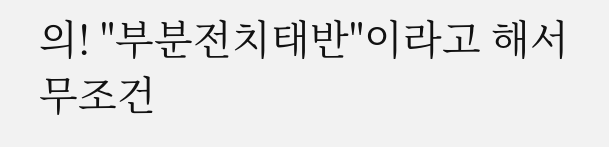의! "부분전치태반"이라고 해서 무조건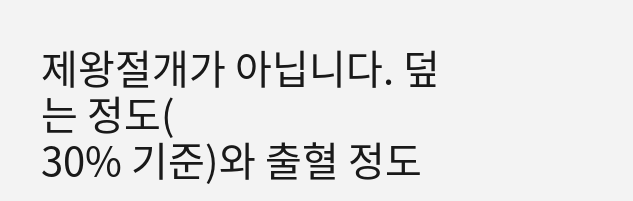제왕절개가 아닙니다. 덮는 정도(
30% 기준)와 출혈 정도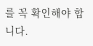를 꼭 확인해야 합니다.